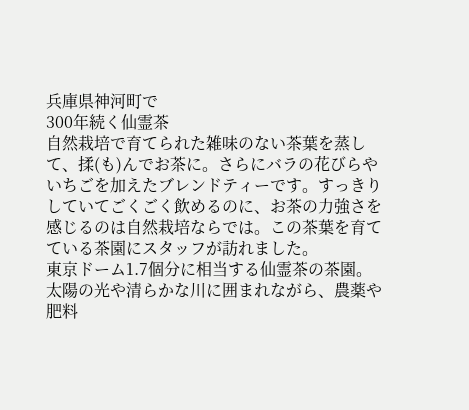兵庫県神河町で
300年続く仙霊茶
自然栽培で育てられた雑味のない茶葉を蒸して、揉(も)んでお茶に。さらにバラの花びらやいちごを加えたブレンドティーです。すっきりしていてごくごく飲めるのに、お茶の力強さを感じるのは自然栽培ならでは。この茶葉を育てている茶園にスタッフが訪れました。
東京ドーム1.7個分に相当する仙霊茶の茶園。太陽の光や清らかな川に囲まれながら、農薬や肥料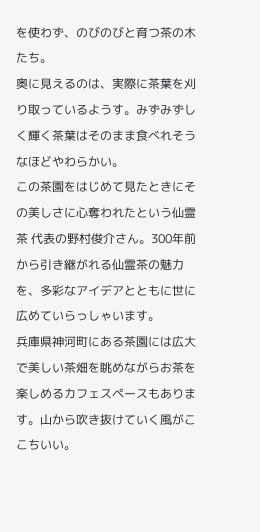を使わず、のびのびと育つ茶の木たち。
奥に見えるのは、実際に茶葉を刈り取っているようす。みずみずしく輝く茶葉はそのまま食べれそうなほどやわらかい。
この茶園をはじめて見たときにその美しさに心奪われたという仙霊茶 代表の野村俊介さん。300年前から引き継がれる仙霊茶の魅力を、多彩なアイデアとともに世に広めていらっしゃいます。
兵庫県神河町にある茶園には広大で美しい茶畑を眺めながらお茶を楽しめるカフェスペースもあります。山から吹き抜けていく風がここちいい。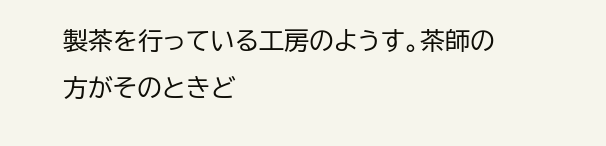製茶を行っている工房のようす。茶師の方がそのときど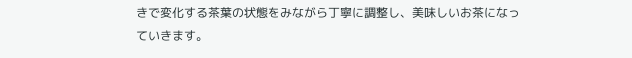きで変化する茶葉の状態をみながら丁寧に調整し、美味しいお茶になっていきます。